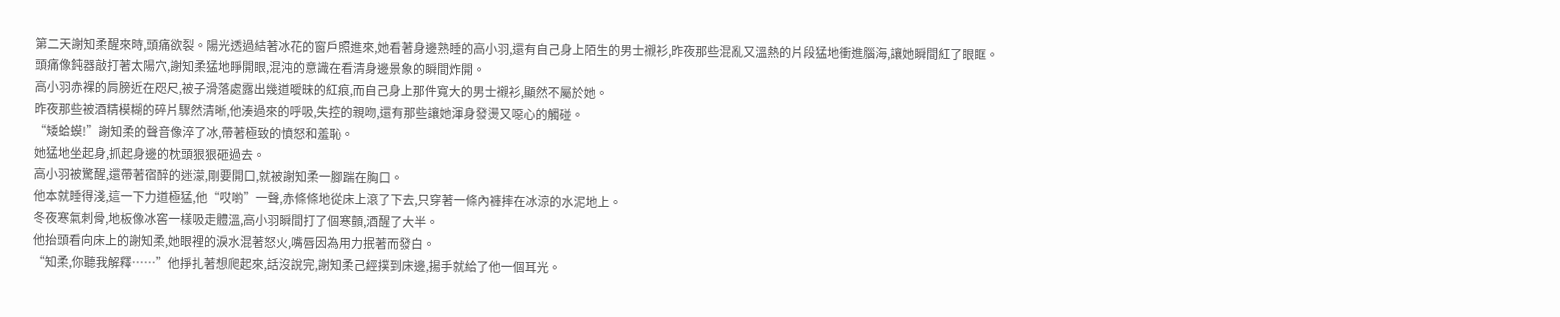第二天謝知柔醒來時,頭痛欲裂。陽光透過結著冰花的窗戶照進來,她看著身邊熟睡的高小羽,還有自己身上陌生的男士襯衫,昨夜那些混亂又溫熱的片段猛地衝進腦海,讓她瞬間紅了眼眶。
頭痛像鈍器敲打著太陽穴,謝知柔猛地睜開眼,混沌的意識在看清身邊景象的瞬間炸開。
高小羽赤裸的肩膀近在咫尺,被子滑落處露出幾道曖昧的紅痕,而自己身上那件寬大的男士襯衫,顯然不屬於她。
昨夜那些被酒精模糊的碎片驟然清晰,他湊過來的呼吸,失控的親吻,還有那些讓她渾身發燙又噁心的觸碰。
“矮蛤蟆!”謝知柔的聲音像淬了冰,帶著極致的憤怒和羞恥。
她猛地坐起身,抓起身邊的枕頭狠狠砸過去。
高小羽被驚醒,還帶著宿醉的迷濛,剛要開口,就被謝知柔一腳踹在胸口。
他本就睡得淺,這一下力道極猛,他“哎喲”一聲,赤條條地從床上滾了下去,只穿著一條內褲摔在冰涼的水泥地上。
冬夜寒氣刺骨,地板像冰窖一樣吸走體溫,高小羽瞬間打了個寒顫,酒醒了大半。
他抬頭看向床上的謝知柔,她眼裡的淚水混著怒火,嘴唇因為用力抿著而發白。
“知柔,你聽我解釋……”他掙扎著想爬起來,話沒說完,謝知柔己經撲到床邊,揚手就給了他一個耳光。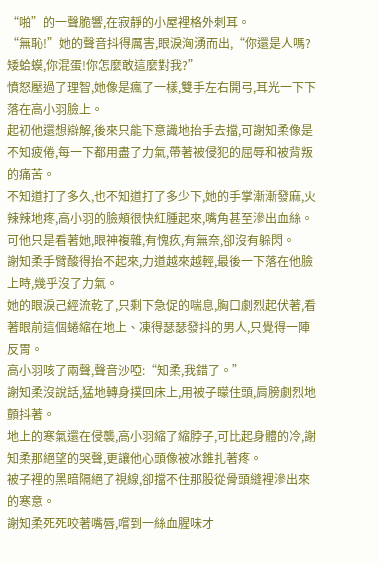“啪”的一聲脆響,在寂靜的小屋裡格外刺耳。
“無恥!”她的聲音抖得厲害,眼淚洶湧而出,“你還是人嗎?矮蛤蟆,你混蛋!你怎麼敢這麼對我?”
憤怒壓過了理智,她像是瘋了一樣,雙手左右開弓,耳光一下下落在高小羽臉上。
起初他還想辯解,後來只能下意識地抬手去擋,可謝知柔像是不知疲倦,每一下都用盡了力氣,帶著被侵犯的屈辱和被背叛的痛苦。
不知道打了多久,也不知道打了多少下,她的手掌漸漸發麻,火辣辣地疼,高小羽的臉頰很快紅腫起來,嘴角甚至滲出血絲。
可他只是看著她,眼神複雜,有愧疚,有無奈,卻沒有躲閃。
謝知柔手臂酸得抬不起來,力道越來越輕,最後一下落在他臉上時,幾乎沒了力氣。
她的眼淚己經流乾了,只剩下急促的喘息,胸口劇烈起伏著,看著眼前這個蜷縮在地上、凍得瑟瑟發抖的男人,只覺得一陣反胃。
高小羽咳了兩聲,聲音沙啞:“知柔,我錯了。”
謝知柔沒說話,猛地轉身撲回床上,用被子矇住頭,肩膀劇烈地顫抖著。
地上的寒氣還在侵襲,高小羽縮了縮脖子,可比起身體的冷,謝知柔那絕望的哭聲,更讓他心頭像被冰錐扎著疼。
被子裡的黑暗隔絕了視線,卻擋不住那股從骨頭縫裡滲出來的寒意。
謝知柔死死咬著嘴唇,嚐到一絲血腥味才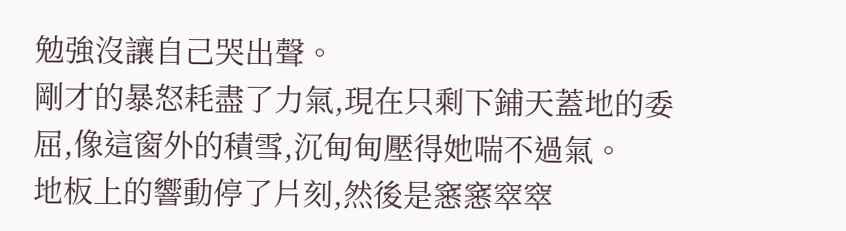勉強沒讓自己哭出聲。
剛才的暴怒耗盡了力氣,現在只剩下鋪天蓋地的委屈,像這窗外的積雪,沉甸甸壓得她喘不過氣。
地板上的響動停了片刻,然後是窸窸窣窣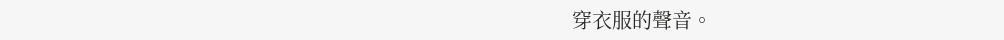穿衣服的聲音。